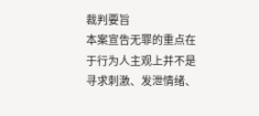裁判要旨
本案宣告无罪的重点在于行为人主观上并不是寻求刺激、发泄情绪、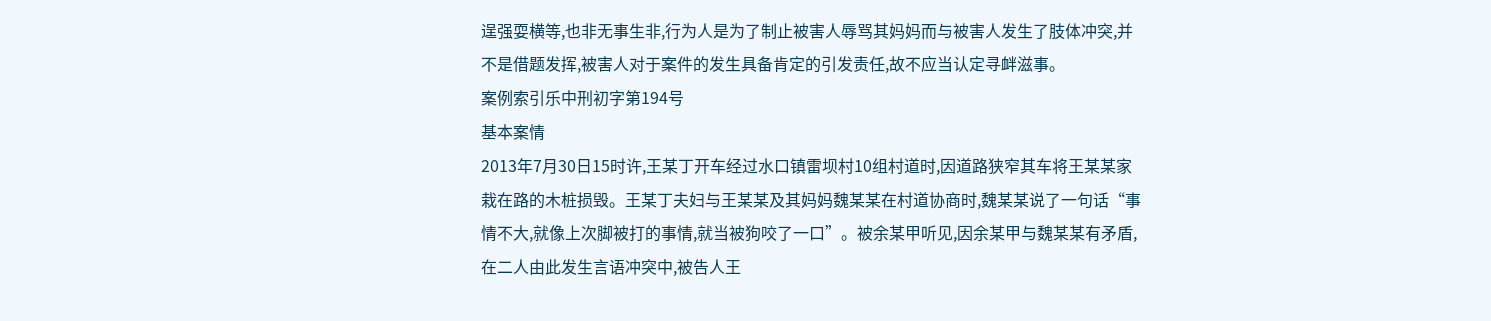逞强耍横等,也非无事生非,行为人是为了制止被害人辱骂其妈妈而与被害人发生了肢体冲突,并不是借题发挥,被害人对于案件的发生具备肯定的引发责任,故不应当认定寻衅滋事。
案例索引乐中刑初字第194号
基本案情
2013年7月30日15时许,王某丁开车经过水口镇雷坝村10组村道时,因道路狭窄其车将王某某家栽在路的木桩损毁。王某丁夫妇与王某某及其妈妈魏某某在村道协商时,魏某某说了一句话“事情不大,就像上次脚被打的事情,就当被狗咬了一口”。被余某甲听见,因余某甲与魏某某有矛盾,在二人由此发生言语冲突中,被告人王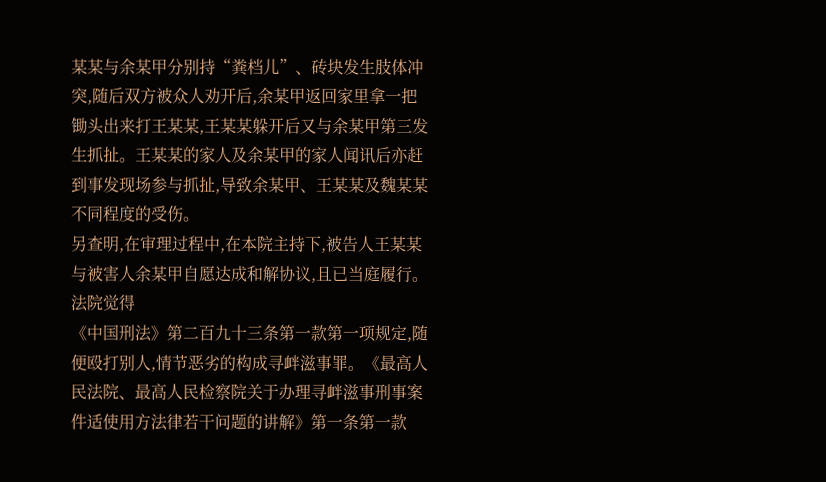某某与余某甲分别持“粪档儿”、砖块发生肢体冲突,随后双方被众人劝开后,余某甲返回家里拿一把锄头出来打王某某,王某某躲开后又与余某甲第三发生抓扯。王某某的家人及余某甲的家人闻讯后亦赶到事发现场参与抓扯,导致余某甲、王某某及魏某某不同程度的受伤。
另查明,在审理过程中,在本院主持下,被告人王某某与被害人余某甲自愿达成和解协议,且已当庭履行。
法院觉得
《中国刑法》第二百九十三条第一款第一项规定,随便殴打别人,情节恶劣的构成寻衅滋事罪。《最高人民法院、最高人民检察院关于办理寻衅滋事刑事案件适使用方法律若干问题的讲解》第一条第一款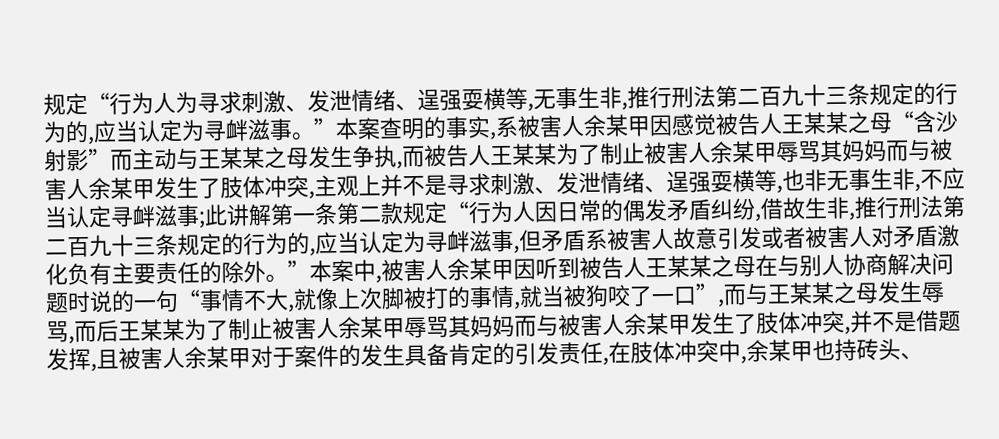规定“行为人为寻求刺激、发泄情绪、逞强耍横等,无事生非,推行刑法第二百九十三条规定的行为的,应当认定为寻衅滋事。”本案查明的事实,系被害人余某甲因感觉被告人王某某之母“含沙射影”而主动与王某某之母发生争执,而被告人王某某为了制止被害人余某甲辱骂其妈妈而与被害人余某甲发生了肢体冲突,主观上并不是寻求刺激、发泄情绪、逞强耍横等,也非无事生非,不应当认定寻衅滋事;此讲解第一条第二款规定“行为人因日常的偶发矛盾纠纷,借故生非,推行刑法第二百九十三条规定的行为的,应当认定为寻衅滋事,但矛盾系被害人故意引发或者被害人对矛盾激化负有主要责任的除外。”本案中,被害人余某甲因听到被告人王某某之母在与别人协商解决问题时说的一句“事情不大,就像上次脚被打的事情,就当被狗咬了一口”,而与王某某之母发生辱骂,而后王某某为了制止被害人余某甲辱骂其妈妈而与被害人余某甲发生了肢体冲突,并不是借题发挥,且被害人余某甲对于案件的发生具备肯定的引发责任,在肢体冲突中,余某甲也持砖头、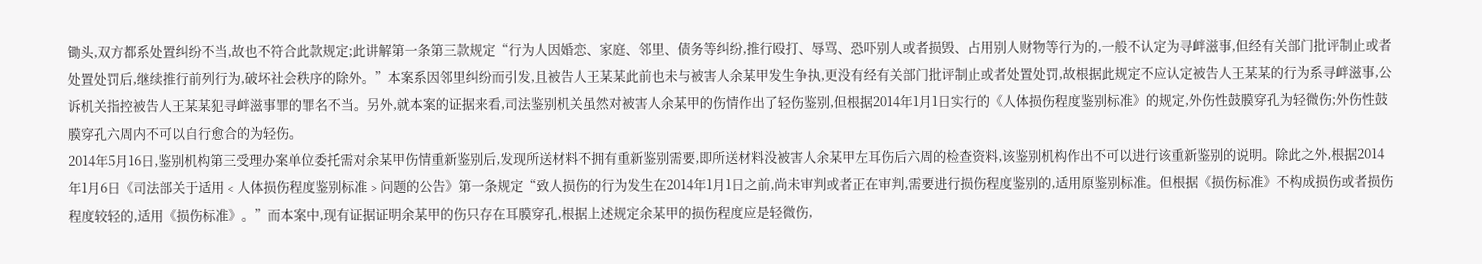锄头,双方都系处置纠纷不当,故也不符合此款规定;此讲解第一条第三款规定“行为人因婚恋、家庭、邻里、债务等纠纷,推行殴打、辱骂、恐吓别人或者损毁、占用别人财物等行为的,一般不认定为寻衅滋事,但经有关部门批评制止或者处置处罚后,继续推行前列行为,破坏社会秩序的除外。”本案系因邻里纠纷而引发,且被告人王某某此前也未与被害人余某甲发生争执,更没有经有关部门批评制止或者处置处罚,故根据此规定不应认定被告人王某某的行为系寻衅滋事,公诉机关指控被告人王某某犯寻衅滋事罪的罪名不当。另外,就本案的证据来看,司法鉴别机关虽然对被害人余某甲的伤情作出了轻伤鉴别,但根据2014年1月1日实行的《人体损伤程度鉴别标准》的规定,外伤性鼓膜穿孔为轻微伤;外伤性鼓膜穿孔六周内不可以自行愈合的为轻伤。
2014年5月16日,鉴别机构第三受理办案单位委托需对余某甲伤情重新鉴别后,发现所送材料不拥有重新鉴别需要,即所送材料没被害人余某甲左耳伤后六周的检查资料,该鉴别机构作出不可以进行该重新鉴别的说明。除此之外,根据2014年1月6日《司法部关于适用﹤人体损伤程度鉴别标准﹥问题的公告》第一条规定“致人损伤的行为发生在2014年1月1日之前,尚未审判或者正在审判,需要进行损伤程度鉴别的,适用原鉴别标准。但根据《损伤标准》不构成损伤或者损伤程度较轻的,适用《损伤标准》。”而本案中,现有证据证明余某甲的伤只存在耳膜穿孔,根据上述规定余某甲的损伤程度应是轻微伤,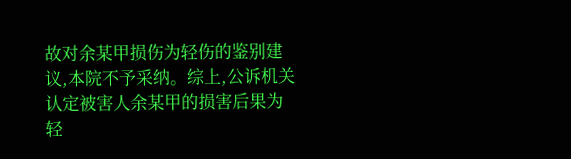故对余某甲损伤为轻伤的鉴别建议,本院不予采纳。综上,公诉机关认定被害人余某甲的损害后果为轻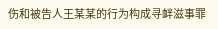伤和被告人王某某的行为构成寻衅滋事罪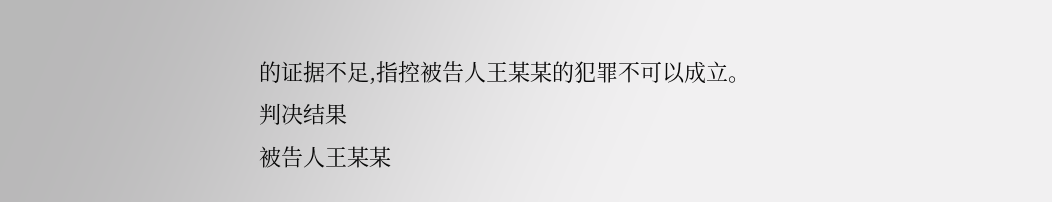的证据不足,指控被告人王某某的犯罪不可以成立。
判决结果
被告人王某某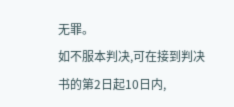无罪。
如不服本判决,可在接到判决书的第2日起10日内,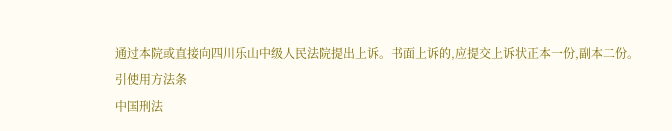通过本院或直接向四川乐山中级人民法院提出上诉。书面上诉的,应提交上诉状正本一份,副本二份。
引使用方法条
中国刑法